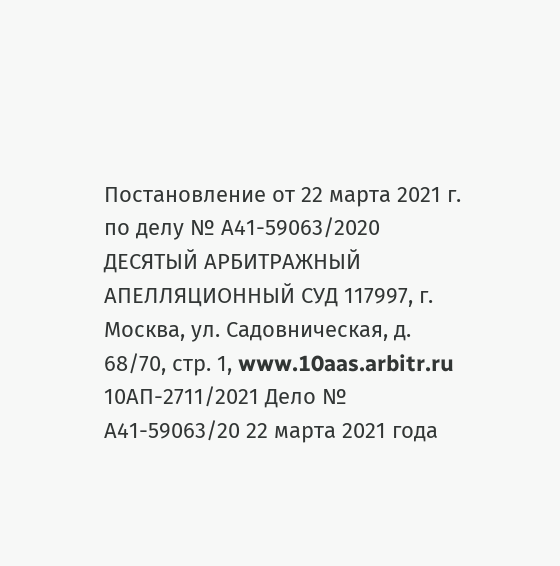Постановление от 22 марта 2021 г. по делу № А41-59063/2020 ДЕСЯТЫЙ АРБИТРАЖНЫЙ АПЕЛЛЯЦИОННЫЙ СУД 117997, г. Москва, ул. Садовническая, д. 68/70, стр. 1, www.10aas.arbitr.ru 10АП-2711/2021 Дело № А41-59063/20 22 марта 2021 года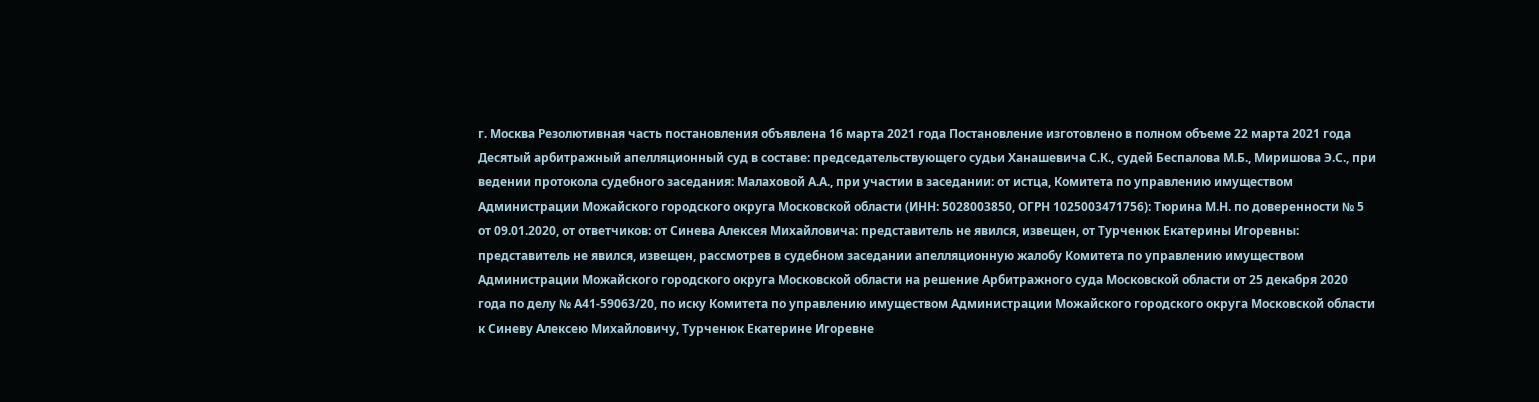г. Москва Резолютивная часть постановления объявлена 16 марта 2021 года Постановление изготовлено в полном объеме 22 марта 2021 года Десятый арбитражный апелляционный суд в составе: председательствующего судьи Ханашевича С.К., судей Беспалова М.Б., Миришова Э.С., при ведении протокола судебного заседания: Малаховой А.А., при участии в заседании: от истца, Комитета по управлению имуществом Администрации Можайского городского округа Московской области (ИНН: 5028003850, ОГРН 1025003471756): Тюрина М.Н. по доверенности № 5 от 09.01.2020, от ответчиков: от Синева Алексея Михайловича: представитель не явился, извещен, от Турченюк Екатерины Игоревны: представитель не явился, извещен, рассмотрев в судебном заседании апелляционную жалобу Комитета по управлению имуществом Администрации Можайского городского округа Московской области на решение Арбитражного суда Московской области от 25 декабря 2020 года по делу № А41-59063/20, по иску Комитета по управлению имуществом Администрации Можайского городского округа Московской области к Синеву Алексею Михайловичу, Турченюк Екатерине Игоревне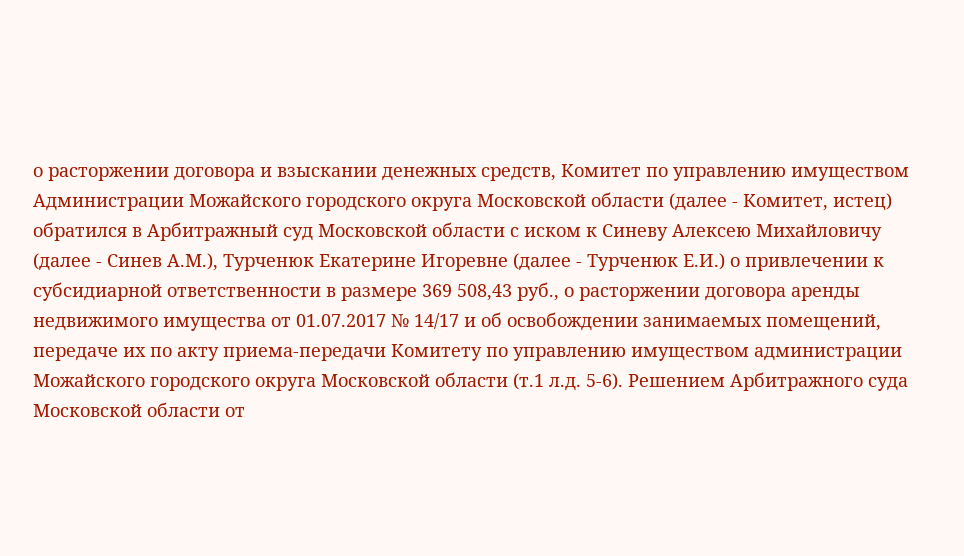о расторжении договора и взыскании денежных средств, Комитет по управлению имуществом Администрации Можайского городского округа Московской области (далее - Комитет, истец) обратился в Арбитражный суд Московской области с иском к Синеву Алексею Михайловичу (далее - Синев А.М.), Турченюк Екатерине Игоревне (далее - Турченюк Е.И.) о привлечении к субсидиарной ответственности в размере 369 508,43 руб., о расторжении договора аренды недвижимого имущества от 01.07.2017 № 14/17 и об освобождении занимаемых помещений, передаче их по акту приема-передачи Комитету по управлению имуществом администрации Можайского городского округа Московской области (т.1 л.д. 5-6). Решением Арбитражного суда Московской области от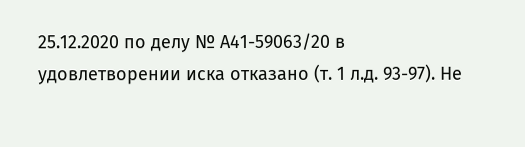25.12.2020 по делу № А41-59063/20 в удовлетворении иска отказано (т. 1 л.д. 93-97). Не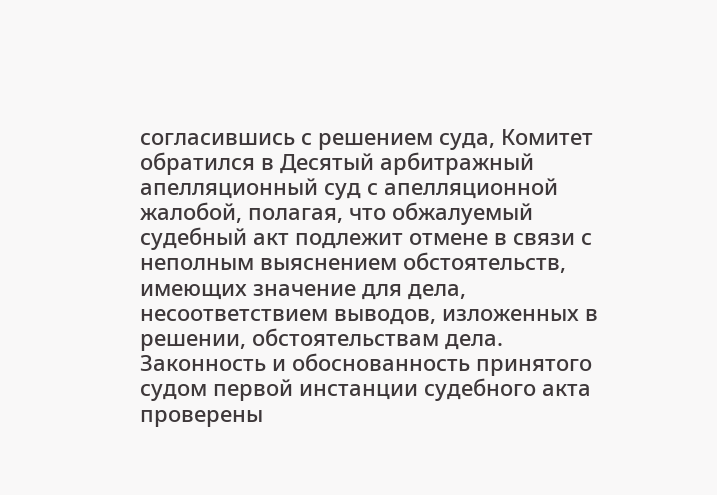согласившись с решением суда, Комитет обратился в Десятый арбитражный апелляционный суд с апелляционной жалобой, полагая, что обжалуемый судебный акт подлежит отмене в связи с неполным выяснением обстоятельств, имеющих значение для дела, несоответствием выводов, изложенных в решении, обстоятельствам дела. Законность и обоснованность принятого судом первой инстанции судебного акта проверены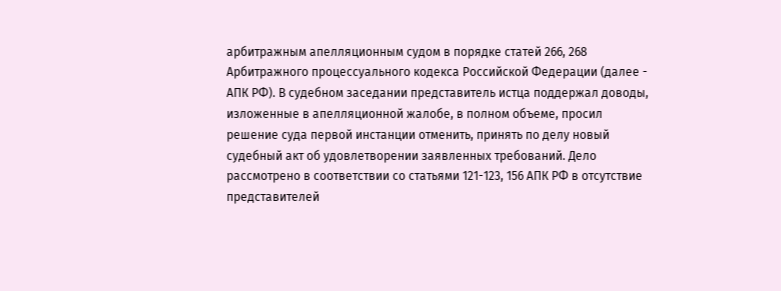арбитражным апелляционным судом в порядке статей 266, 268 Арбитражного процессуального кодекса Российской Федерации (далее - АПК РФ). В судебном заседании представитель истца поддержал доводы, изложенные в апелляционной жалобе, в полном объеме, просил решение суда первой инстанции отменить, принять по делу новый судебный акт об удовлетворении заявленных требований. Дело рассмотрено в соответствии со статьями 121-123, 156 АПК РФ в отсутствие представителей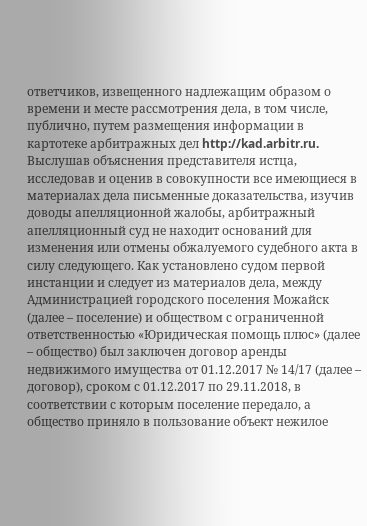ответчиков, извещенного надлежащим образом о времени и месте рассмотрения дела, в том числе, публично, путем размещения информации в картотеке арбитражных дел http://kad.arbitr.ru. Выслушав объяснения представителя истца, исследовав и оценив в совокупности все имеющиеся в материалах дела письменные доказательства, изучив доводы апелляционной жалобы, арбитражный апелляционный суд не находит оснований для изменения или отмены обжалуемого судебного акта в силу следующего. Как установлено судом первой инстанции и следует из материалов дела, между Администрацией городского поселения Можайск (далее – поселение) и обществом с ограниченной ответственностью «Юридическая помощь плюс» (далее – общество) был заключен договор аренды недвижимого имущества от 01.12.2017 № 14/17 (далее – договор), сроком с 01.12.2017 по 29.11.2018, в соответствии с которым поселение передало, а общество приняло в пользование объект нежилое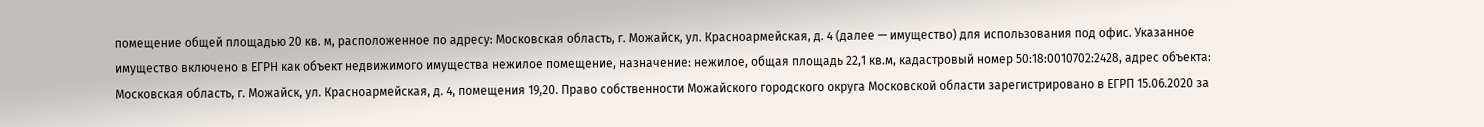помещение общей площадью 20 кв. м, расположенное по адресу: Московская область, г. Можайск, ул. Красноармейская, д. 4 (далее — имущество) для использования под офис. Указанное имущество включено в ЕГРН как объект недвижимого имущества нежилое помещение, назначение: нежилое, общая площадь 22,1 кв.м, кадастровый номер 50:18:0010702:2428, адрес объекта: Московская область, г. Можайск, ул. Красноармейская, д. 4, помещения 19,20. Право собственности Можайского городского округа Московской области зарегистрировано в ЕГРП 15.06.2020 за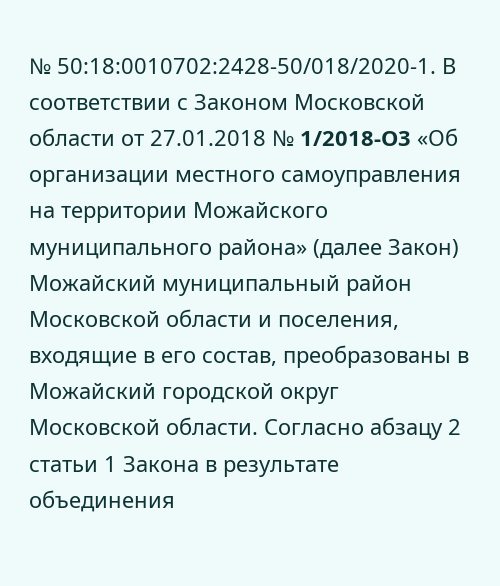№ 50:18:0010702:2428-50/018/2020-1. В соответствии с Законом Московской области от 27.01.2018 № 1/2018-O3 «Об организации местного самоуправления на территории Можайского муниципального района» (далее Закон) Можайский муниципальный район Московской области и поселения, входящие в его состав, преобразованы в Можайский городской округ Московской области. Согласно абзацу 2 статьи 1 Закона в результате объединения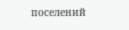поселений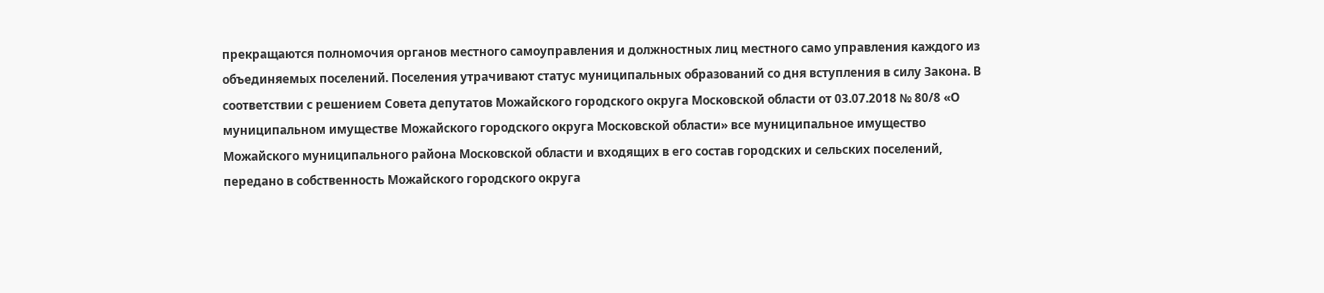прекращаются полномочия органов местного самоуправления и должностных лиц местного само управления каждого из объединяемых поселений. Поселения утрачивают статус муниципальных образований со дня вступления в силу Закона. В соответствии с решением Совета депутатов Можайского городского округа Московской области от 03.07.2018 № 80/8 «О муниципальном имуществе Можайского городского округа Московской области» все муниципальное имущество Можайского муниципального района Московской области и входящих в его состав городских и сельских поселений, передано в собственность Можайского городского округа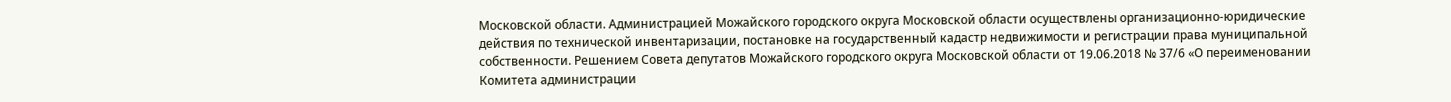Московской области. Администрацией Можайского городского округа Московской области осуществлены организационно-юридические действия по технической инвентаризации, постановке на государственный кадастр недвижимости и регистрации права муниципальной собственности. Решением Совета депутатов Можайского городского округа Московской области от 19.06.2018 № 37/6 «О переименовании Комитета администрации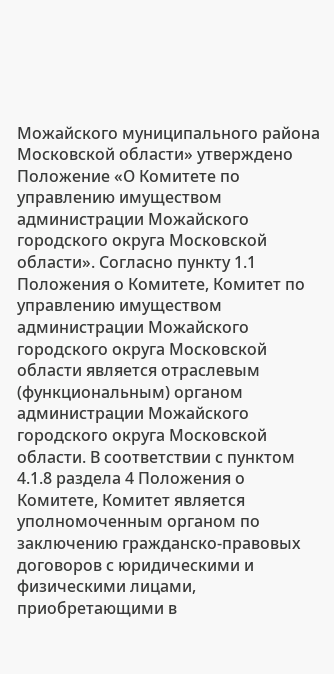Можайского муниципального района Московской области» утверждено Положение «О Комитете по управлению имуществом администрации Можайского городского округа Московской области». Согласно пункту 1.1 Положения о Комитете, Комитет по управлению имуществом администрации Можайского городского округа Московской области является отраслевым (функциональным) органом администрации Можайского городского округа Московской области. В соответствии с пунктом 4.1.8 раздела 4 Положения о Комитете, Комитет является уполномоченным органом по заключению гражданско-правовых договоров с юридическими и физическими лицами, приобретающими в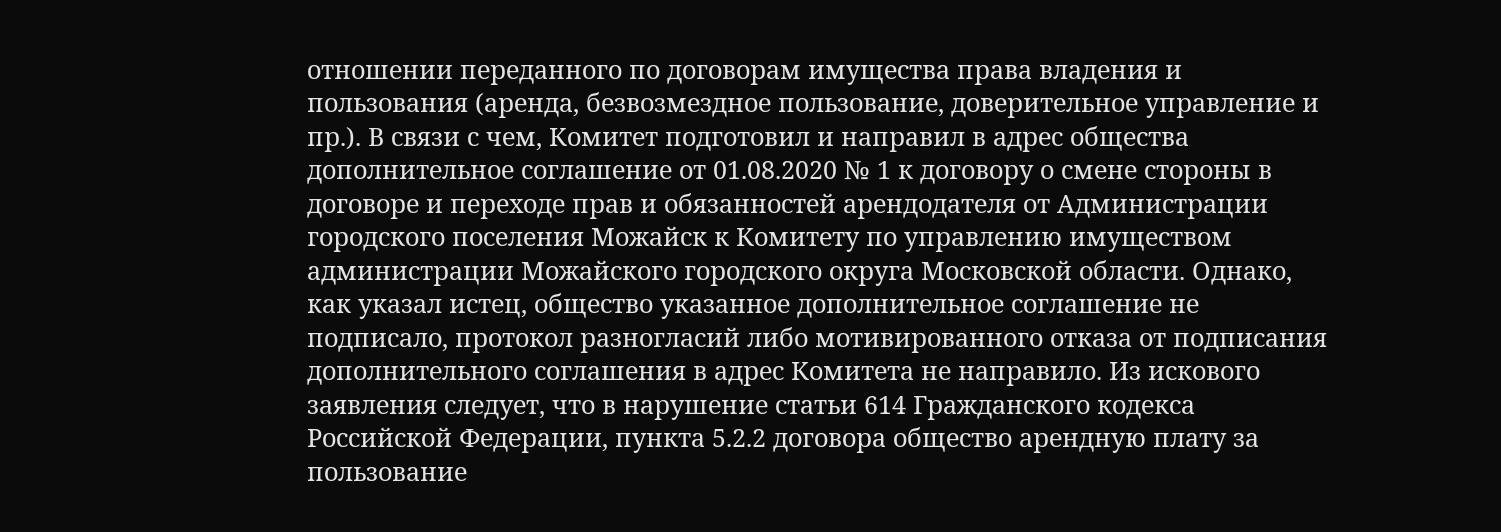отношении переданного по договорам имущества права владения и пользования (аренда, безвозмездное пользование, доверительное управление и пр.). В связи с чем, Комитет подготовил и направил в адрес общества дополнительное соглашение от 01.08.2020 № 1 к договору о смене стороны в договоре и переходе прав и обязанностей арендодателя от Администрации городского поселения Можайск к Комитету по управлению имуществом администрации Можайского городского округа Московской области. Однако, как указал истец, общество указанное дополнительное соглашение не подписало, протокол разногласий либо мотивированного отказа от подписания дополнительного соглашения в адрес Комитета не направило. Из искового заявления следует, что в нарушение статьи 614 Гражданского кодекса Российской Федерации, пункта 5.2.2 договора общество арендную плату за пользование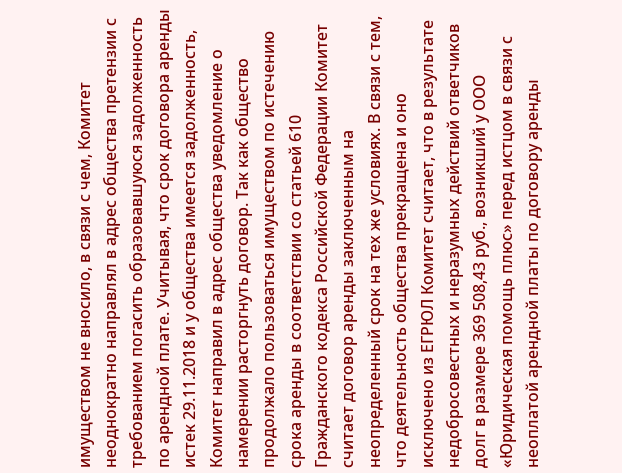имуществом не вносило, в связи с чем, Комитет неоднократно направлял в адрес общества претензии с требованием погасить образовавшуюся задолженность по арендной плате. Учитывая, что срок договора аренды истек 29.11.2018 и у общества имеется задолженность, Комитет направил в адрес общества уведомление о намерении расторгнуть договор. Так как общество продолжало пользоваться имуществом по истечению срока аренды в соответствии со статьей 610 Гражданского кодекса Российской Федерации Комитет считает договор аренды заключенным на неопределенный срок на тех же условиях. В связи с тем, что деятельность общества прекращена и оно исключено из ЕГРЮЛ Комитет считает, что в результате недобросовестных и неразумных действий ответчиков долг в размере 369 508,43 руб., возникший у ООО «Юридическая помощь плюс» перед истцом в связи с неоплатой арендной платы по договору аренды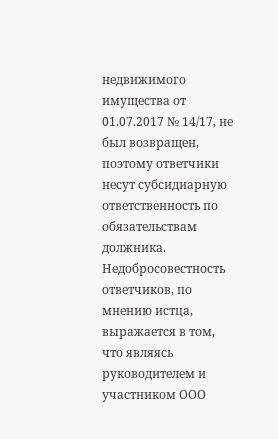недвижимого имущества от 01.07.2017 № 14/17, не был возвращен, поэтому ответчики несут субсидиарную ответственность по обязательствам должника. Недобросовестность ответчиков, по мнению истца, выражается в том, что являясь руководителем и участником ООО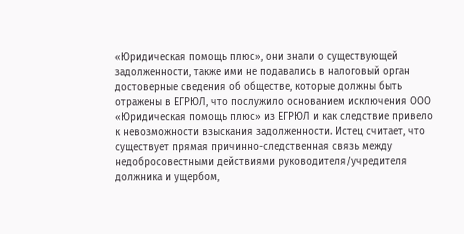«Юридическая помощь плюс», они знали о существующей задолженности, также ими не подавались в налоговый орган достоверные сведения об обществе, которые должны быть отражены в ЕГРЮЛ, что послужило основанием исключения ООО «Юридическая помощь плюс» из ЕГРЮЛ и как следствие привело к невозможности взыскания задолженности. Истец считает, что существует прямая причинно-следственная связь между недобросовестными действиями руководителя/учредителя должника и ущербом,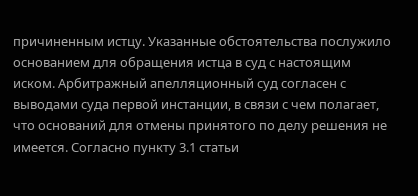причиненным истцу. Указанные обстоятельства послужило основанием для обращения истца в суд с настоящим иском. Арбитражный апелляционный суд согласен с выводами суда первой инстанции, в связи с чем полагает, что оснований для отмены принятого по делу решения не имеется. Согласно пункту 3.1 статьи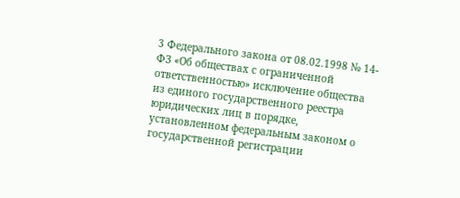3 Федерального закона от 08.02.1998 № 14-ФЗ «Об обществах с ограниченной ответственностью» исключение общества из единого государственного реестра юридических лиц в порядке, установленном федеральным законом о государственной регистрации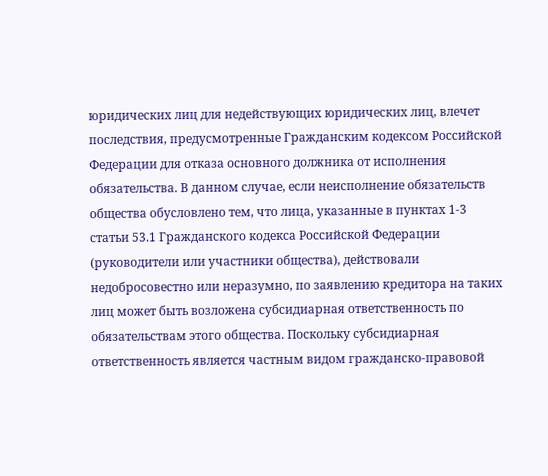юридических лиц для недействующих юридических лиц, влечет последствия, предусмотренные Гражданским кодексом Российской Федерации для отказа основного должника от исполнения обязательства. В данном случае, если неисполнение обязательств общества обусловлено тем, что лица, указанные в пунктах 1-3 статьи 53.1 Гражданского кодекса Российской Федерации (руководители или участники общества), действовали недобросовестно или неразумно, по заявлению кредитора на таких лиц может быть возложена субсидиарная ответственность по обязательствам этого общества. Поскольку субсидиарная ответственность является частным видом гражданско-правовой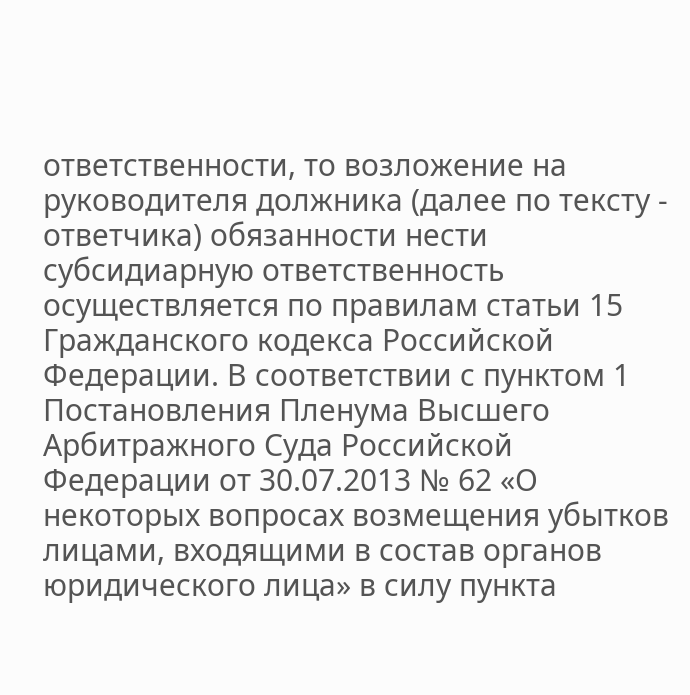ответственности, то возложение на руководителя должника (далее по тексту - ответчика) обязанности нести субсидиарную ответственность осуществляется по правилам статьи 15 Гражданского кодекса Российской Федерации. В соответствии с пунктом 1 Постановления Пленума Высшего Арбитражного Суда Российской Федерации от 30.07.2013 № 62 «О некоторых вопросах возмещения убытков лицами, входящими в состав органов юридического лица» в силу пункта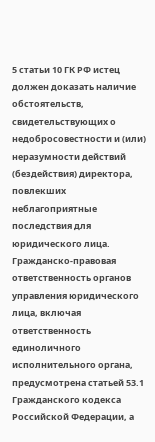5 статьи 10 ГК РФ истец должен доказать наличие обстоятельств, свидетельствующих о недобросовестности и (или) неразумности действий (бездействия) директора, повлекших неблагоприятные последствия для юридического лица. Гражданско-правовая ответственность органов управления юридического лица, включая ответственность единоличного исполнительного органа, предусмотрена статьей 53.1 Гражданского кодекса Российской Федерации, а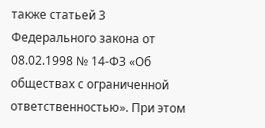также статьей 3 Федерального закона от 08.02.1998 № 14-ФЗ «Об обществах с ограниченной ответственностью». При этом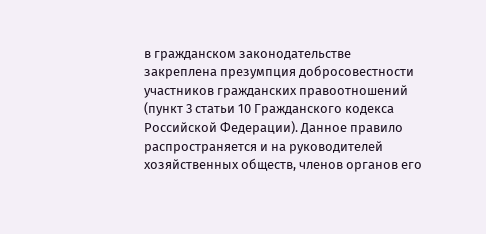в гражданском законодательстве закреплена презумпция добросовестности участников гражданских правоотношений (пункт 3 статьи 10 Гражданского кодекса Российской Федерации). Данное правило распространяется и на руководителей хозяйственных обществ, членов органов его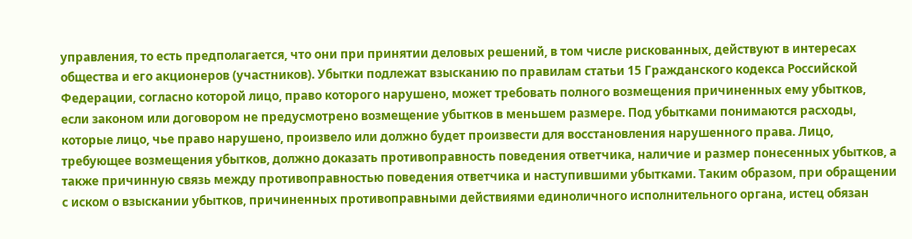управления, то есть предполагается, что они при принятии деловых решений, в том числе рискованных, действуют в интересах общества и его акционеров (участников). Убытки подлежат взысканию по правилам статьи 15 Гражданского кодекса Российской Федерации, согласно которой лицо, право которого нарушено, может требовать полного возмещения причиненных ему убытков, если законом или договором не предусмотрено возмещение убытков в меньшем размере. Под убытками понимаются расходы, которые лицо, чье право нарушено, произвело или должно будет произвести для восстановления нарушенного права. Лицо, требующее возмещения убытков, должно доказать противоправность поведения ответчика, наличие и размер понесенных убытков, а также причинную связь между противоправностью поведения ответчика и наступившими убытками. Таким образом, при обращении с иском о взыскании убытков, причиненных противоправными действиями единоличного исполнительного органа, истец обязан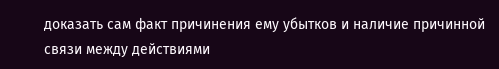доказать сам факт причинения ему убытков и наличие причинной связи между действиями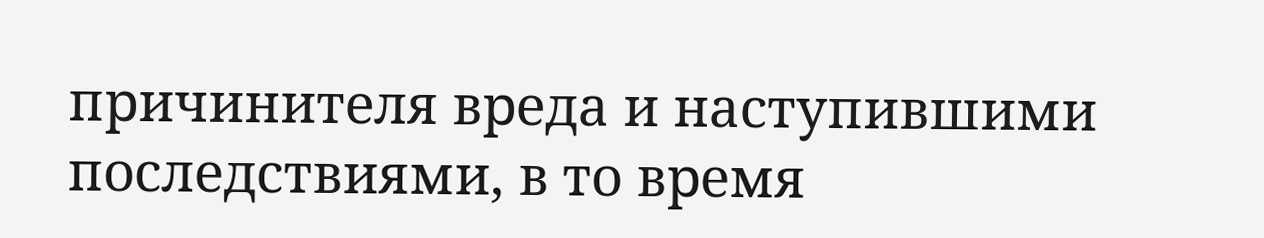причинителя вреда и наступившими последствиями, в то время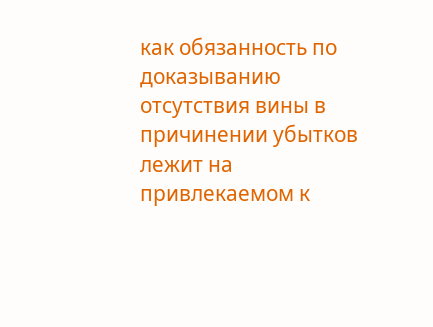как обязанность по доказыванию отсутствия вины в причинении убытков лежит на привлекаемом к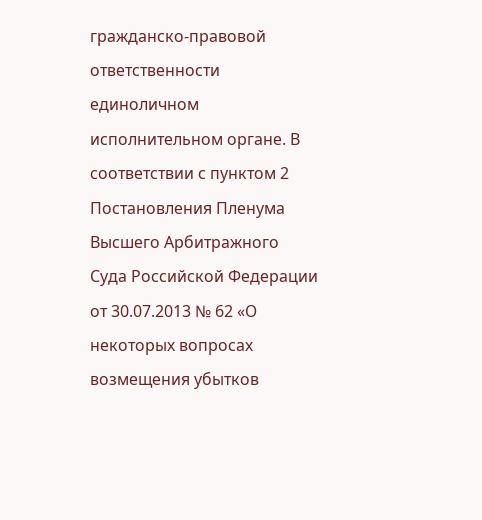гражданско-правовой ответственности единоличном исполнительном органе. В соответствии с пунктом 2 Постановления Пленума Высшего Арбитражного Суда Российской Федерации от 30.07.2013 № 62 «О некоторых вопросах возмещения убытков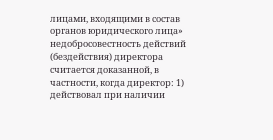лицами, входящими в состав органов юридического лица» недобросовестность действий (бездействия) директора считается доказанной, в частности, когда директор: 1) действовал при наличии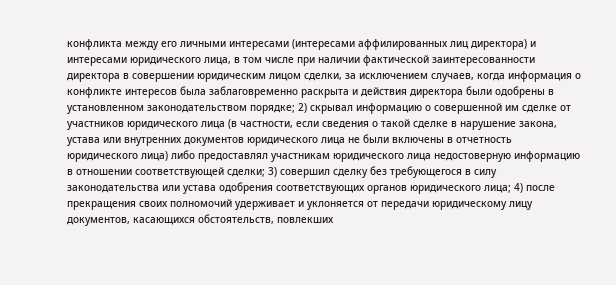конфликта между его личными интересами (интересами аффилированных лиц директора) и интересами юридического лица, в том числе при наличии фактической заинтересованности директора в совершении юридическим лицом сделки, за исключением случаев, когда информация о конфликте интересов была заблаговременно раскрыта и действия директора были одобрены в установленном законодательством порядке; 2) скрывал информацию о совершенной им сделке от участников юридического лица (в частности, если сведения о такой сделке в нарушение закона, устава или внутренних документов юридического лица не были включены в отчетность юридического лица) либо предоставлял участникам юридического лица недостоверную информацию в отношении соответствующей сделки; 3) совершил сделку без требующегося в силу законодательства или устава одобрения соответствующих органов юридического лица; 4) после прекращения своих полномочий удерживает и уклоняется от передачи юридическому лицу документов, касающихся обстоятельств, повлекших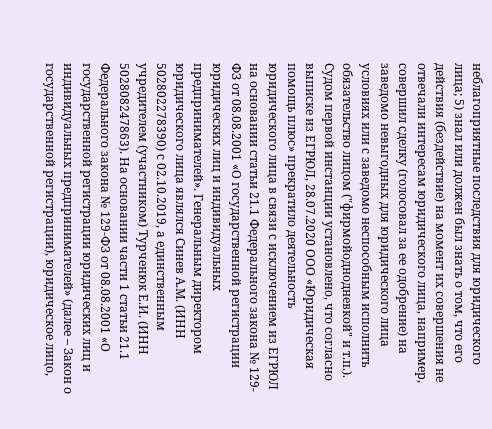неблагоприятные последствия для юридического лица; 5) знал или должен был знать о том, что его действия (бездействие) на момент их совершения не отвечали интересам юридического лица, например, совершил сделку (голосовал за ее одобрение) на заведомо невыгодных для юридического лица условиях или с заведомо неспособным исполнить обязательство лицом ("фирмойоднодневкой" и т.п.). Судом первой инстанции установлено, что согласно выписке из ЕГРЮЛ, 28.07.2020 ООО «Юридическая помощь плюс» прекратило деятельность юридического лица в связи с исключением из ЕГРЮЛ на основании статьи 21.1 Федерального закона № 129-ФЗ от 08.08.2001 «О государственной регистрации юридических лиц и индивидуальных предпринимателей». Генеральным директором юридического лица являлся Синев А.М. (ИНН 502802278390) с 02.10.2019, а единственным учредителем (участником) Турченюк Е.И. (ИНН 502808247863). На основании части 1 статьи 21.1 Федерального закона № 129-ФЗ от 08.08.2001 «О государственной регистрации юридических лиц и индивидуальных предпринимателей» (далее – Закон о государственной регистрации), юридическое лицо,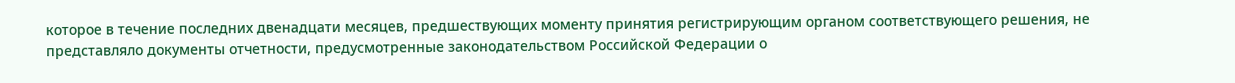которое в течение последних двенадцати месяцев, предшествующих моменту принятия регистрирующим органом соответствующего решения, не представляло документы отчетности, предусмотренные законодательством Российской Федерации о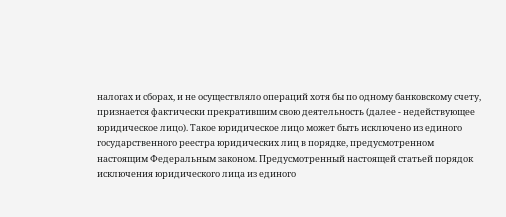налогах и сборах, и не осуществляло операций хотя бы по одному банковскому счету, признается фактически прекратившим свою деятельность (далее - недействующее юридическое лицо). Такое юридическое лицо может быть исключено из единого государственного реестра юридических лиц в порядке, предусмотренном настоящим Федеральным законом. Предусмотренный настоящей статьей порядок исключения юридического лица из единого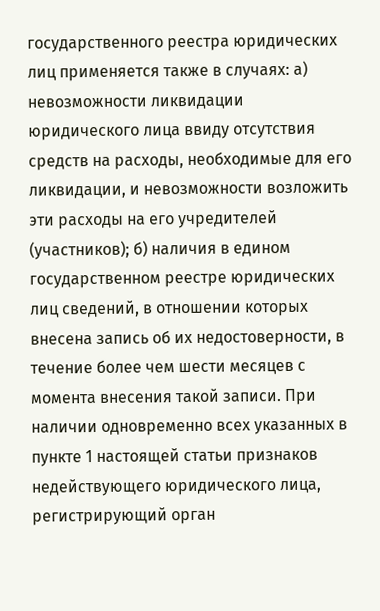государственного реестра юридических лиц применяется также в случаях: а) невозможности ликвидации юридического лица ввиду отсутствия средств на расходы, необходимые для его ликвидации, и невозможности возложить эти расходы на его учредителей (участников); б) наличия в едином государственном реестре юридических лиц сведений, в отношении которых внесена запись об их недостоверности, в течение более чем шести месяцев с момента внесения такой записи. При наличии одновременно всех указанных в пункте 1 настоящей статьи признаков недействующего юридического лица, регистрирующий орган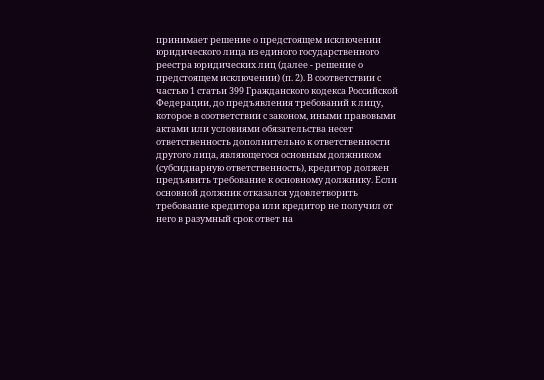принимает решение о предстоящем исключении юридического лица из единого государственного реестра юридических лиц (далее - решение о предстоящем исключении) (п. 2). В соответствии с частью 1 статьи 399 Гражданского кодекса Российской Федерации, до предъявления требований к лицу, которое в соответствии с законом, иными правовыми актами или условиями обязательства несет ответственность дополнительно к ответственности другого лица, являющегося основным должником (субсидиарную ответственность), кредитор должен предъявить требование к основному должнику. Если основной должник отказался удовлетворить требование кредитора или кредитор не получил от него в разумный срок ответ на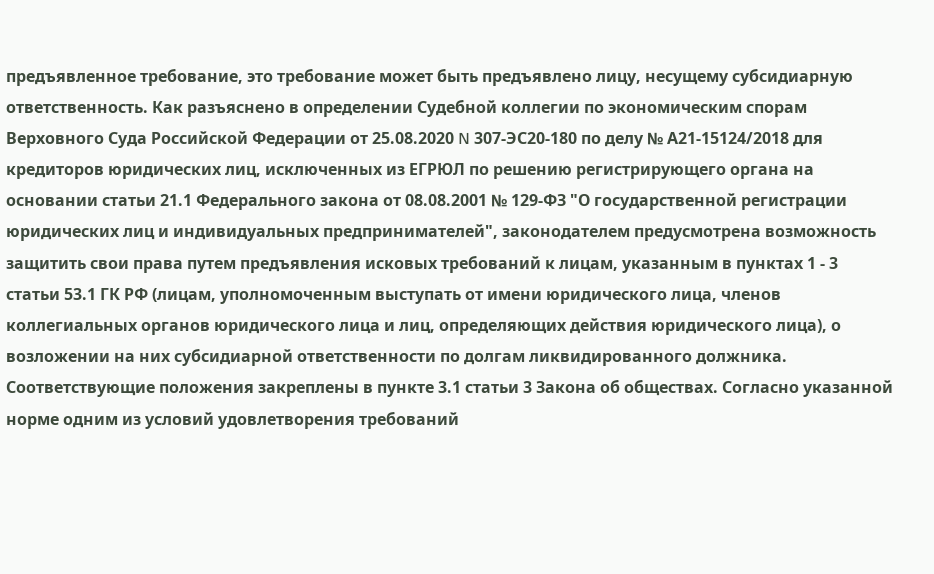предъявленное требование, это требование может быть предъявлено лицу, несущему субсидиарную ответственность. Как разъяснено в определении Судебной коллегии по экономическим спорам Верховного Суда Российской Федерации от 25.08.2020 N 307-ЭС20-180 по делу № А21-15124/2018 для кредиторов юридических лиц, исключенных из ЕГРЮЛ по решению регистрирующего органа на основании статьи 21.1 Федерального закона от 08.08.2001 № 129-ФЗ "О государственной регистрации юридических лиц и индивидуальных предпринимателей", законодателем предусмотрена возможность защитить свои права путем предъявления исковых требований к лицам, указанным в пунктах 1 - 3 статьи 53.1 ГК РФ (лицам, уполномоченным выступать от имени юридического лица, членов коллегиальных органов юридического лица и лиц, определяющих действия юридического лица), о возложении на них субсидиарной ответственности по долгам ликвидированного должника. Соответствующие положения закреплены в пункте 3.1 статьи 3 Закона об обществах. Согласно указанной норме одним из условий удовлетворения требований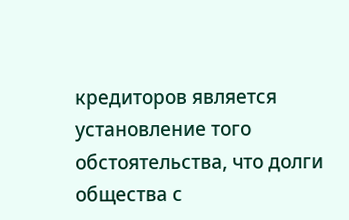кредиторов является установление того обстоятельства, что долги общества с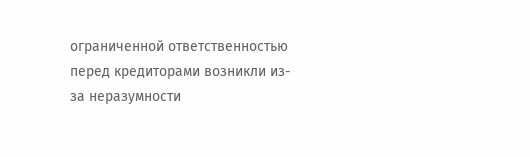ограниченной ответственностью перед кредиторами возникли из-за неразумности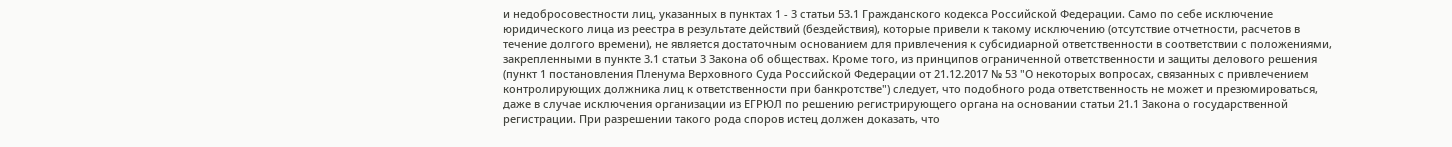и недобросовестности лиц, указанных в пунктах 1 - 3 статьи 53.1 Гражданского кодекса Российской Федерации. Само по себе исключение юридического лица из реестра в результате действий (бездействия), которые привели к такому исключению (отсутствие отчетности, расчетов в течение долгого времени), не является достаточным основанием для привлечения к субсидиарной ответственности в соответствии с положениями, закрепленными в пункте 3.1 статьи 3 Закона об обществах. Кроме того, из принципов ограниченной ответственности и защиты делового решения (пункт 1 постановления Пленума Верховного Суда Российской Федерации от 21.12.2017 № 53 "О некоторых вопросах, связанных с привлечением контролирующих должника лиц к ответственности при банкротстве") следует, что подобного рода ответственность не может и презюмироваться, даже в случае исключения организации из ЕГРЮЛ по решению регистрирующего органа на основании статьи 21.1 Закона о государственной регистрации. При разрешении такого рода споров истец должен доказать, что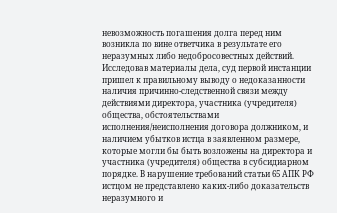невозможность погашения долга перед ним возникла по вине ответчика в результате его неразумных либо недобросовестных действий. Исследовав материалы дела, суд первой инстанции пришел к правильному выводу о недоказанности наличия причинно-следственной связи между действиями директора, участника (учредителя) общества, обстоятельствами исполнения/неисполнения договора должником, и наличием убытков истца в заявленном размере, которые могли бы быть возложены на директора и участника (учредителя) общества в субсидиарном порядке. В нарушение требований статьи 65 АПК РФ истцом не представлено каких-либо доказательств неразумного и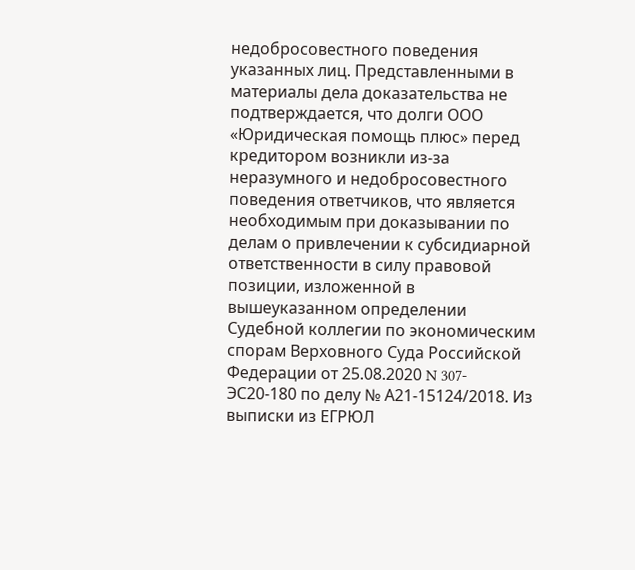недобросовестного поведения указанных лиц. Представленными в материалы дела доказательства не подтверждается, что долги ООО «Юридическая помощь плюс» перед кредитором возникли из-за неразумного и недобросовестного поведения ответчиков, что является необходимым при доказывании по делам о привлечении к субсидиарной ответственности в силу правовой позиции, изложенной в вышеуказанном определении Судебной коллегии по экономическим спорам Верховного Суда Российской Федерации от 25.08.2020 N 307-ЭС20-180 по делу № А21-15124/2018. Из выписки из ЕГРЮЛ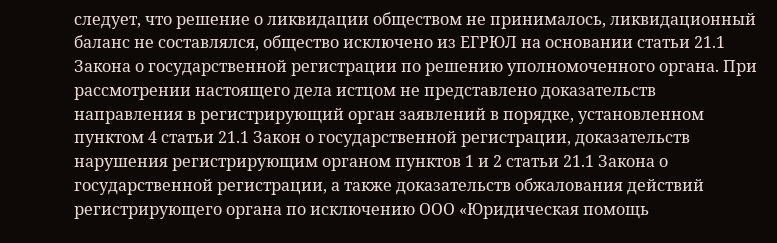следует, что решение о ликвидации обществом не принималось, ликвидационный баланс не составлялся, общество исключено из ЕГРЮЛ на основании статьи 21.1 Закона о государственной регистрации по решению уполномоченного органа. При рассмотрении настоящего дела истцом не представлено доказательств направления в регистрирующий орган заявлений в порядке, установленном пунктом 4 статьи 21.1 Закон о государственной регистрации, доказательств нарушения регистрирующим органом пунктов 1 и 2 статьи 21.1 Закона о государственной регистрации, а также доказательств обжалования действий регистрирующего органа по исключению ООО «Юридическая помощь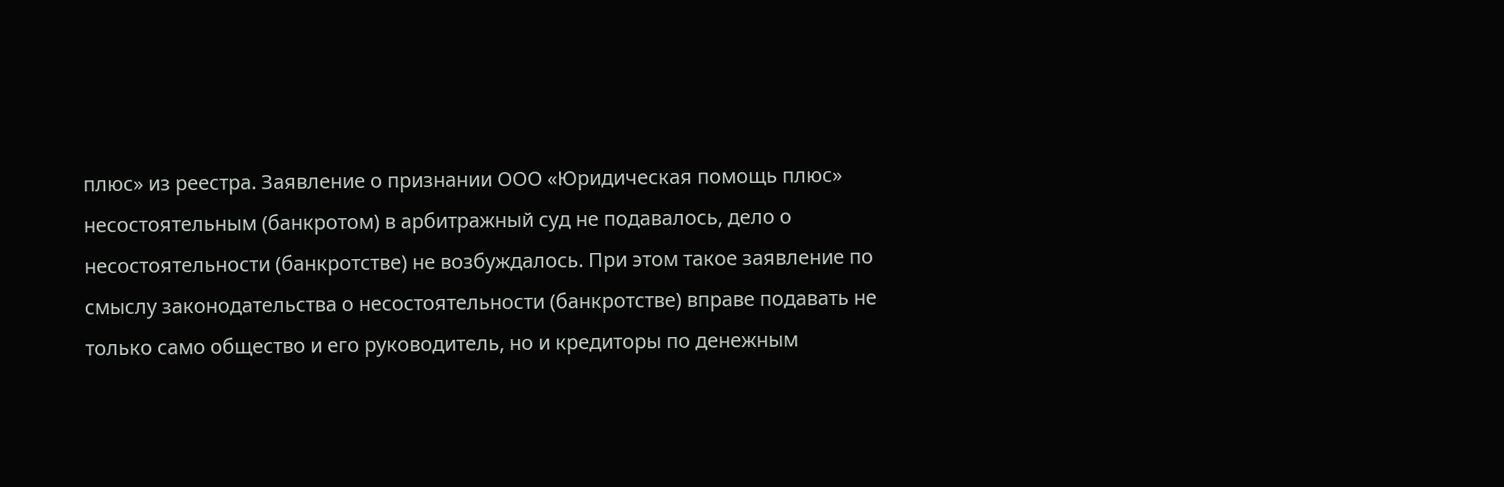плюс» из реестра. Заявление о признании ООО «Юридическая помощь плюс» несостоятельным (банкротом) в арбитражный суд не подавалось, дело о несостоятельности (банкротстве) не возбуждалось. При этом такое заявление по смыслу законодательства о несостоятельности (банкротстве) вправе подавать не только само общество и его руководитель, но и кредиторы по денежным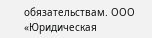обязательствам. ООО «Юридическая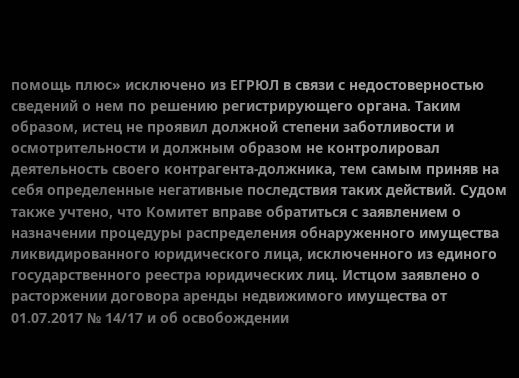помощь плюс» исключено из ЕГРЮЛ в связи с недостоверностью сведений о нем по решению регистрирующего органа. Таким образом, истец не проявил должной степени заботливости и осмотрительности и должным образом не контролировал деятельность своего контрагента-должника, тем самым приняв на себя определенные негативные последствия таких действий. Судом также учтено, что Комитет вправе обратиться с заявлением о назначении процедуры распределения обнаруженного имущества ликвидированного юридического лица, исключенного из единого государственного реестра юридических лиц. Истцом заявлено о расторжении договора аренды недвижимого имущества от 01.07.2017 № 14/17 и об освобождении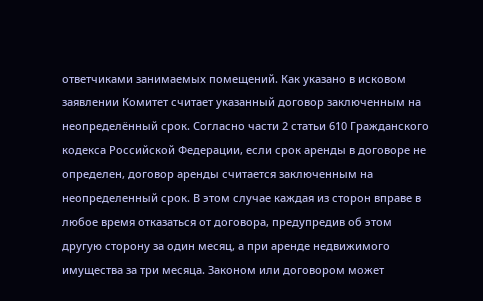ответчиками занимаемых помещений. Как указано в исковом заявлении Комитет считает указанный договор заключенным на неопределённый срок. Согласно части 2 статьи 610 Гражданского кодекса Российской Федерации, если срок аренды в договоре не определен, договор аренды считается заключенным на неопределенный срок. В этом случае каждая из сторон вправе в любое время отказаться от договора, предупредив об этом другую сторону за один месяц, а при аренде недвижимого имущества за три месяца. Законом или договором может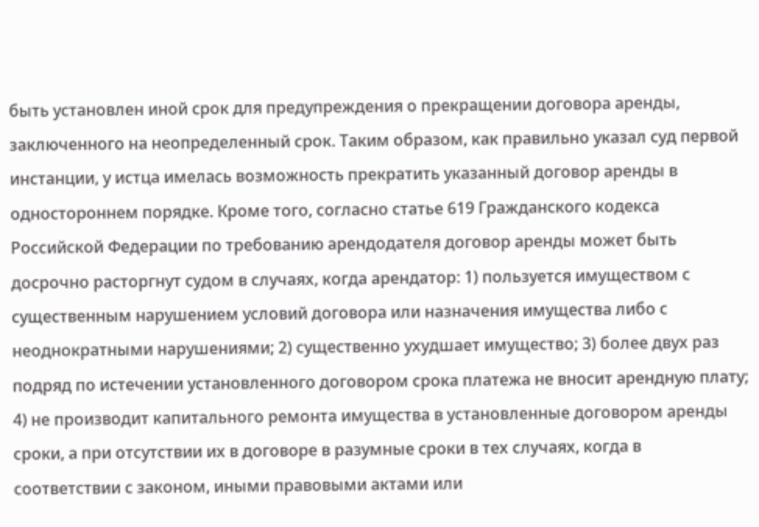быть установлен иной срок для предупреждения о прекращении договора аренды, заключенного на неопределенный срок. Таким образом, как правильно указал суд первой инстанции, у истца имелась возможность прекратить указанный договор аренды в одностороннем порядке. Кроме того, согласно статье 619 Гражданского кодекса Российской Федерации по требованию арендодателя договор аренды может быть досрочно расторгнут судом в случаях, когда арендатор: 1) пользуется имуществом с существенным нарушением условий договора или назначения имущества либо с неоднократными нарушениями; 2) существенно ухудшает имущество; 3) более двух раз подряд по истечении установленного договором срока платежа не вносит арендную плату; 4) не производит капитального ремонта имущества в установленные договором аренды сроки, а при отсутствии их в договоре в разумные сроки в тех случаях, когда в соответствии с законом, иными правовыми актами или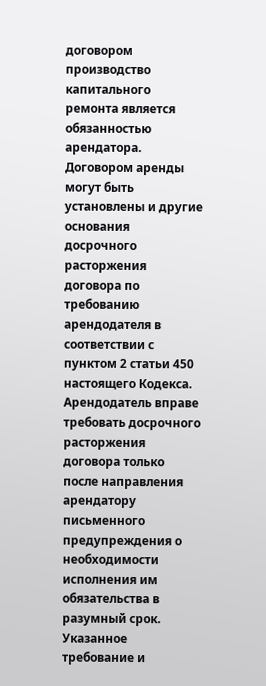договором производство капитального ремонта является обязанностью арендатора. Договором аренды могут быть установлены и другие основания досрочного расторжения договора по требованию арендодателя в соответствии с пунктом 2 статьи 450 настоящего Кодекса. Арендодатель вправе требовать досрочного расторжения договора только после направления арендатору письменного предупреждения о необходимости исполнения им обязательства в разумный срок. Указанное требование и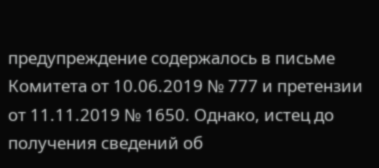предупреждение содержалось в письме Комитета от 10.06.2019 № 777 и претензии от 11.11.2019 № 1650. Однако, истец до получения сведений об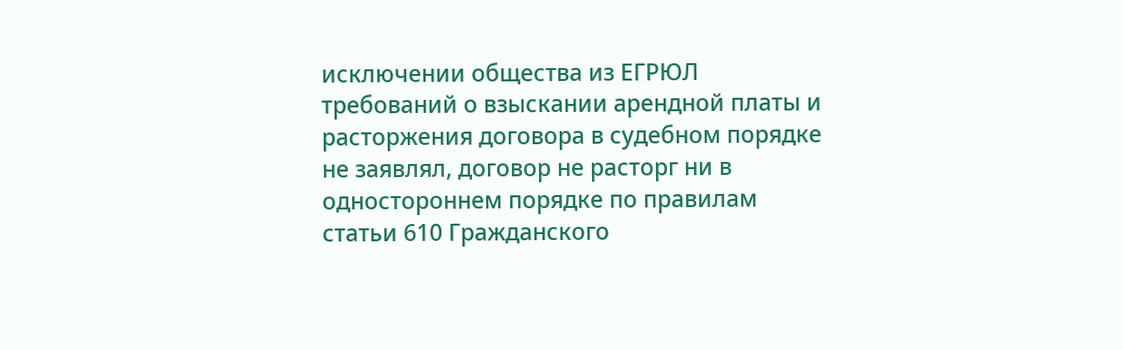исключении общества из ЕГРЮЛ требований о взыскании арендной платы и расторжения договора в судебном порядке не заявлял, договор не расторг ни в одностороннем порядке по правилам статьи 610 Гражданского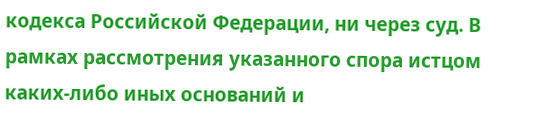кодекса Российской Федерации, ни через суд. В рамках рассмотрения указанного спора истцом каких-либо иных оснований и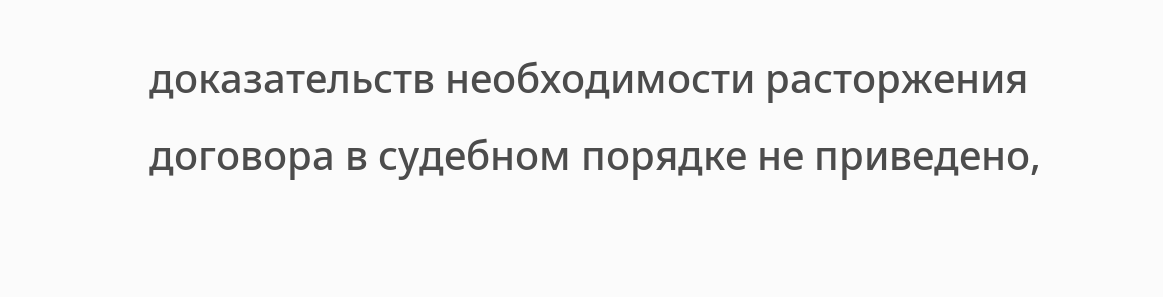доказательств необходимости расторжения договора в судебном порядке не приведено,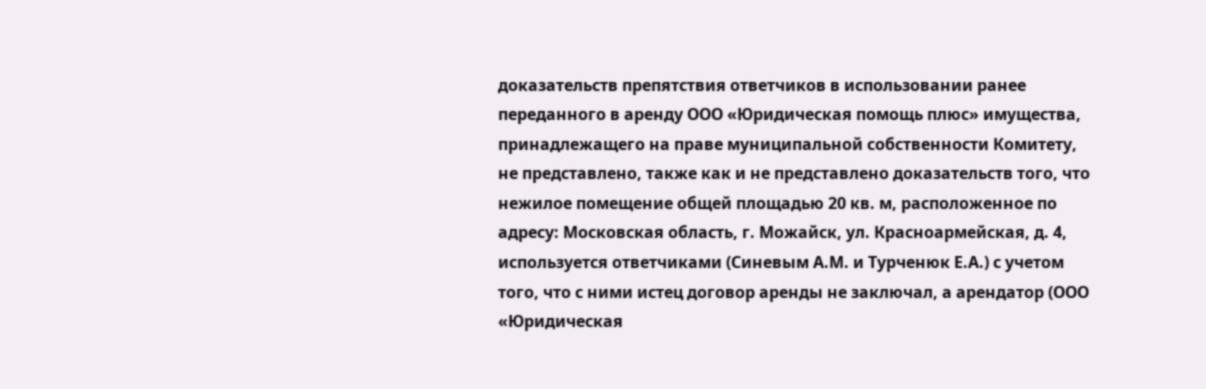доказательств препятствия ответчиков в использовании ранее переданного в аренду ООО «Юридическая помощь плюс» имущества, принадлежащего на праве муниципальной собственности Комитету, не представлено, также как и не представлено доказательств того, что нежилое помещение общей площадью 20 кв. м, расположенное по адресу: Московская область, г. Можайск, ул. Красноармейская, д. 4, используется ответчиками (Синевым А.М. и Турченюк Е.А.) с учетом того, что с ними истец договор аренды не заключал, а арендатор (ООО «Юридическая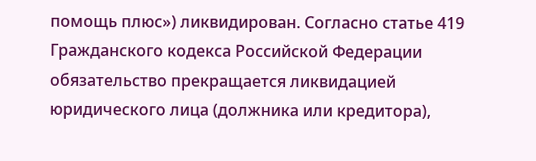помощь плюс») ликвидирован. Согласно статье 419 Гражданского кодекса Российской Федерации обязательство прекращается ликвидацией юридического лица (должника или кредитора),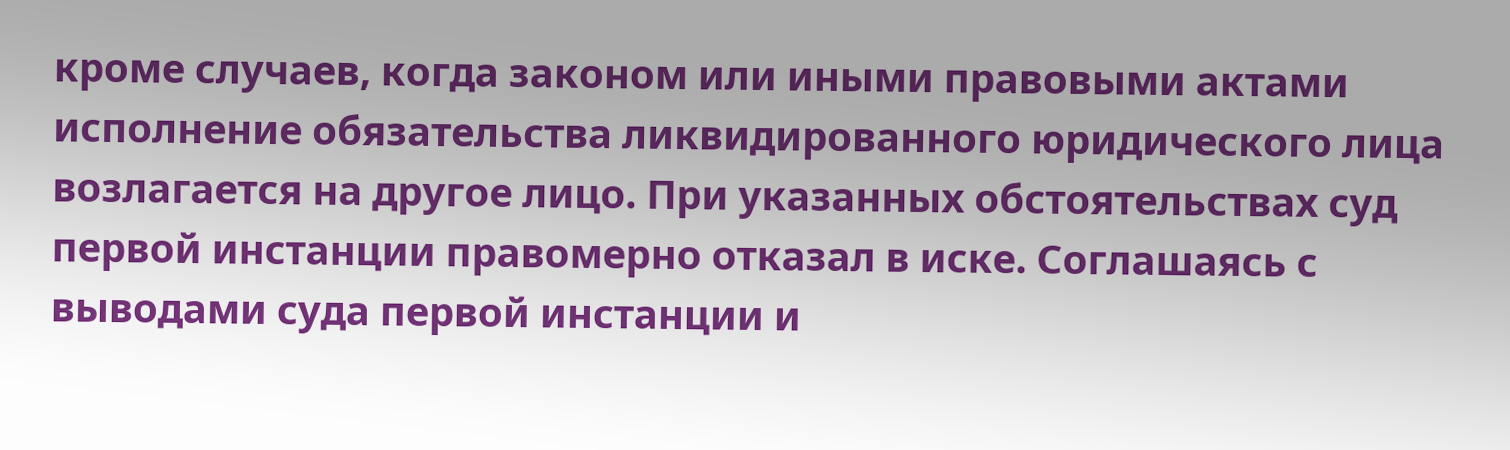кроме случаев, когда законом или иными правовыми актами исполнение обязательства ликвидированного юридического лица возлагается на другое лицо. При указанных обстоятельствах суд первой инстанции правомерно отказал в иске. Соглашаясь с выводами суда первой инстанции и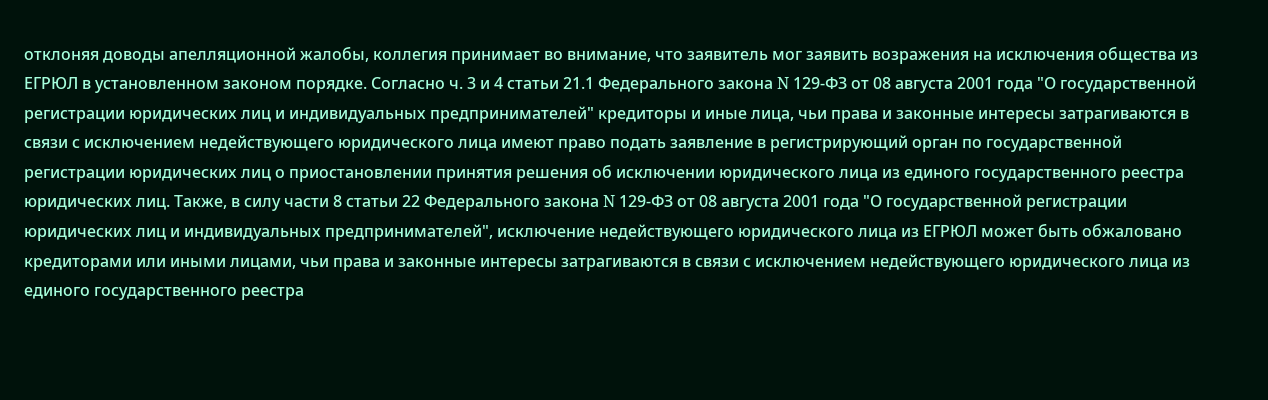отклоняя доводы апелляционной жалобы, коллегия принимает во внимание, что заявитель мог заявить возражения на исключения общества из ЕГРЮЛ в установленном законом порядке. Согласно ч. 3 и 4 статьи 21.1 Федерального закона N 129-ФЗ от 08 августа 2001 года "О государственной регистрации юридических лиц и индивидуальных предпринимателей" кредиторы и иные лица, чьи права и законные интересы затрагиваются в связи с исключением недействующего юридического лица имеют право подать заявление в регистрирующий орган по государственной регистрации юридических лиц о приостановлении принятия решения об исключении юридического лица из единого государственного реестра юридических лиц. Также, в силу части 8 статьи 22 Федерального закона N 129-ФЗ от 08 августа 2001 года "О государственной регистрации юридических лиц и индивидуальных предпринимателей", исключение недействующего юридического лица из ЕГРЮЛ может быть обжаловано кредиторами или иными лицами, чьи права и законные интересы затрагиваются в связи с исключением недействующего юридического лица из единого государственного реестра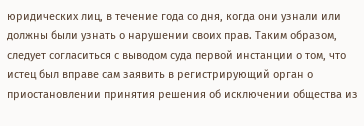юридических лиц, в течение года со дня, когда они узнали или должны были узнать о нарушении своих прав. Таким образом, следует согласиться с выводом суда первой инстанции о том, что истец был вправе сам заявить в регистрирующий орган о приостановлении принятия решения об исключении общества из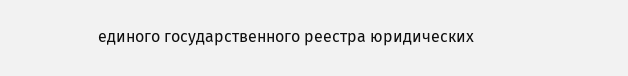единого государственного реестра юридических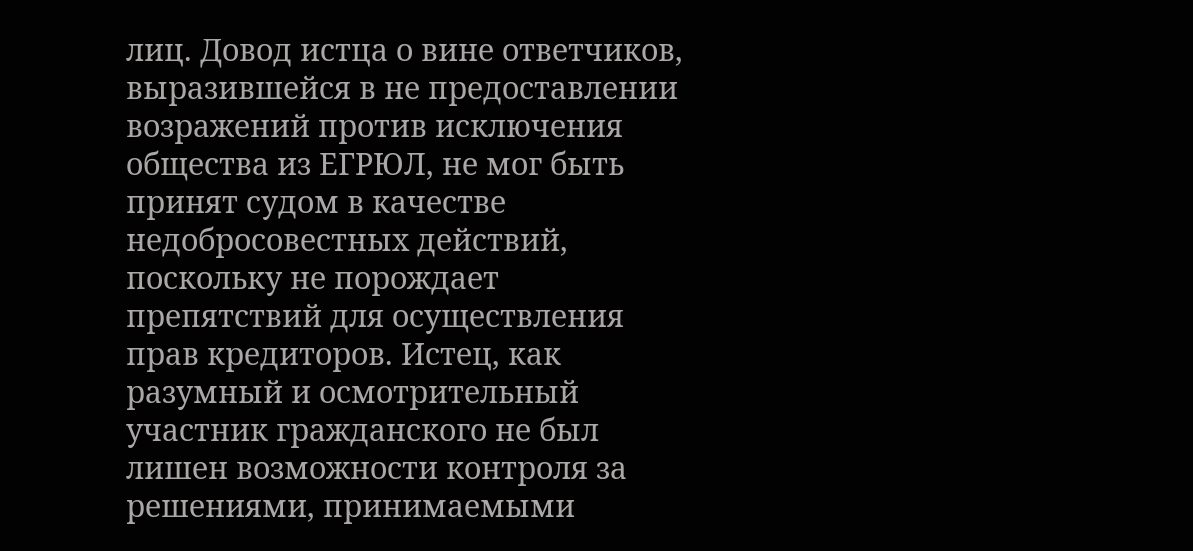лиц. Довод истца о вине ответчиков, выразившейся в не предоставлении возражений против исключения общества из ЕГРЮЛ, не мог быть принят судом в качестве недобросовестных действий, поскольку не порождает препятствий для осуществления прав кредиторов. Истец, как разумный и осмотрительный участник гражданского не был лишен возможности контроля за решениями, принимаемыми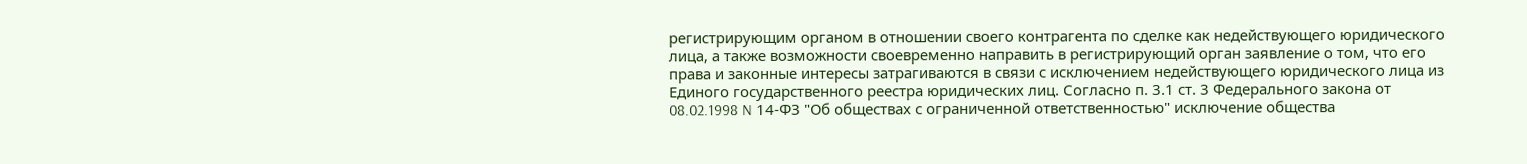регистрирующим органом в отношении своего контрагента по сделке как недействующего юридического лица, а также возможности своевременно направить в регистрирующий орган заявление о том, что его права и законные интересы затрагиваются в связи с исключением недействующего юридического лица из Единого государственного реестра юридических лиц. Согласно п. 3.1 ст. 3 Федерального закона от 08.02.1998 N 14-ФЗ "Об обществах с ограниченной ответственностью" исключение общества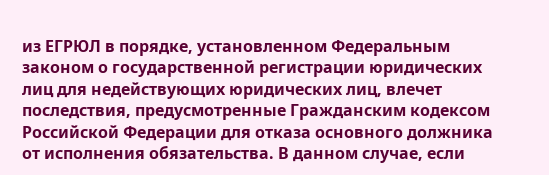из ЕГРЮЛ в порядке, установленном Федеральным законом о государственной регистрации юридических лиц для недействующих юридических лиц, влечет последствия, предусмотренные Гражданским кодексом Российской Федерации для отказа основного должника от исполнения обязательства. В данном случае, если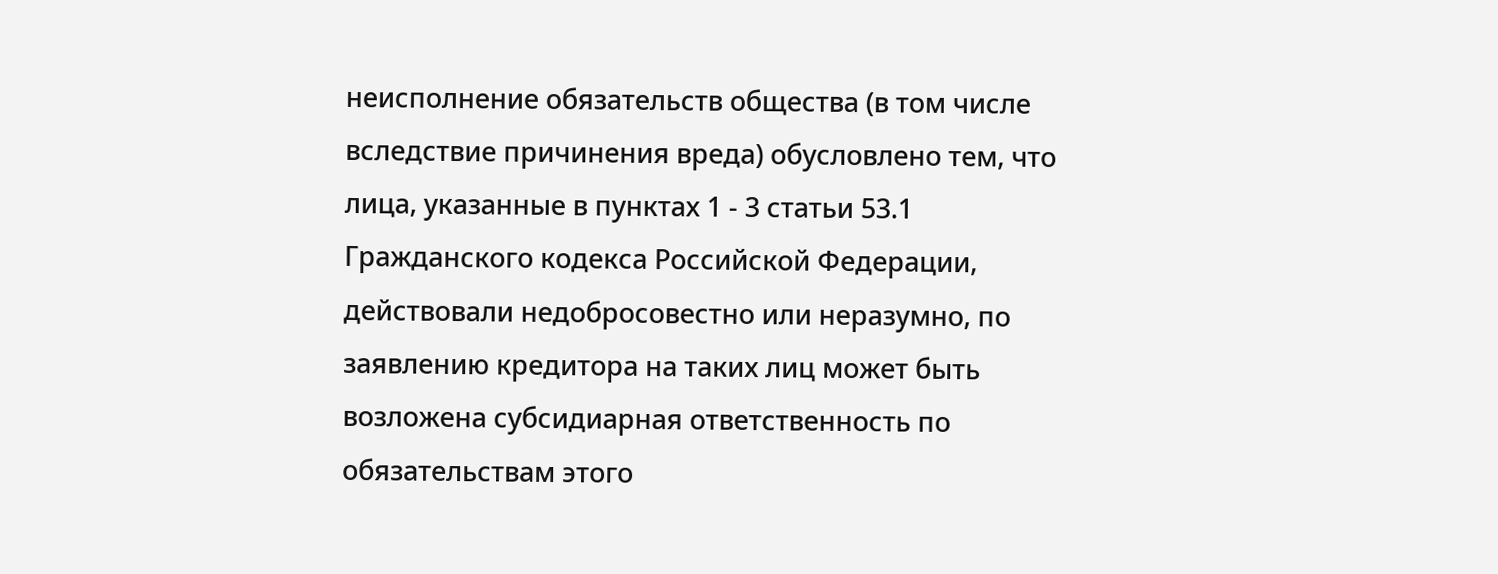неисполнение обязательств общества (в том числе вследствие причинения вреда) обусловлено тем, что лица, указанные в пунктах 1 - 3 статьи 53.1 Гражданского кодекса Российской Федерации, действовали недобросовестно или неразумно, по заявлению кредитора на таких лиц может быть возложена субсидиарная ответственность по обязательствам этого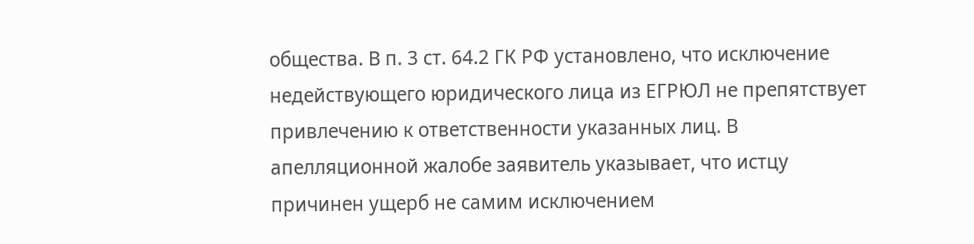общества. В п. 3 ст. 64.2 ГК РФ установлено, что исключение недействующего юридического лица из ЕГРЮЛ не препятствует привлечению к ответственности указанных лиц. В апелляционной жалобе заявитель указывает, что истцу причинен ущерб не самим исключением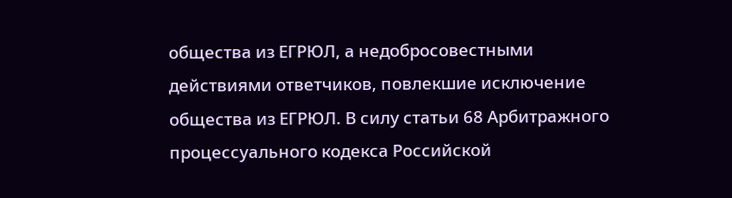общества из ЕГРЮЛ, а недобросовестными действиями ответчиков, повлекшие исключение общества из ЕГРЮЛ. В силу статьи 68 Арбитражного процессуального кодекса Российской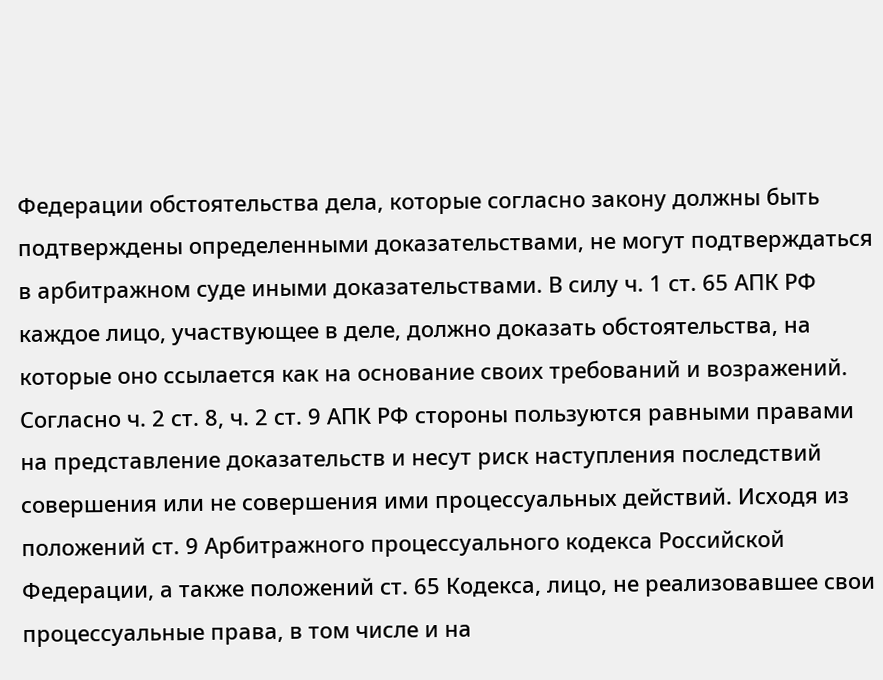Федерации обстоятельства дела, которые согласно закону должны быть подтверждены определенными доказательствами, не могут подтверждаться в арбитражном суде иными доказательствами. В силу ч. 1 ст. 65 АПК РФ каждое лицо, участвующее в деле, должно доказать обстоятельства, на которые оно ссылается как на основание своих требований и возражений. Согласно ч. 2 ст. 8, ч. 2 ст. 9 АПК РФ стороны пользуются равными правами на представление доказательств и несут риск наступления последствий совершения или не совершения ими процессуальных действий. Исходя из положений ст. 9 Арбитражного процессуального кодекса Российской Федерации, а также положений ст. 65 Кодекса, лицо, не реализовавшее свои процессуальные права, в том числе и на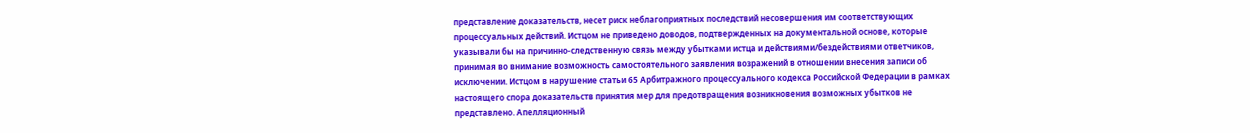представление доказательств, несет риск неблагоприятных последствий несовершения им соответствующих процессуальных действий. Истцом не приведено доводов, подтвержденных на документальной основе, которые указывали бы на причинно-следственную связь между убытками истца и действиями/бездействиями ответчиков, принимая во внимание возможность самостоятельного заявления возражений в отношении внесения записи об исключении. Истцом в нарушение статьи 65 Арбитражного процессуального кодекса Российской Федерации в рамках настоящего спора доказательств принятия мер для предотвращения возникновения возможных убытков не представлено. Апелляционный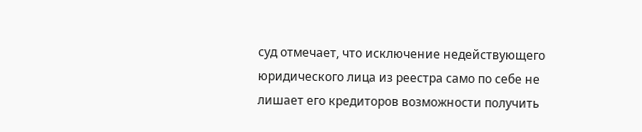суд отмечает, что исключение недействующего юридического лица из реестра само по себе не лишает его кредиторов возможности получить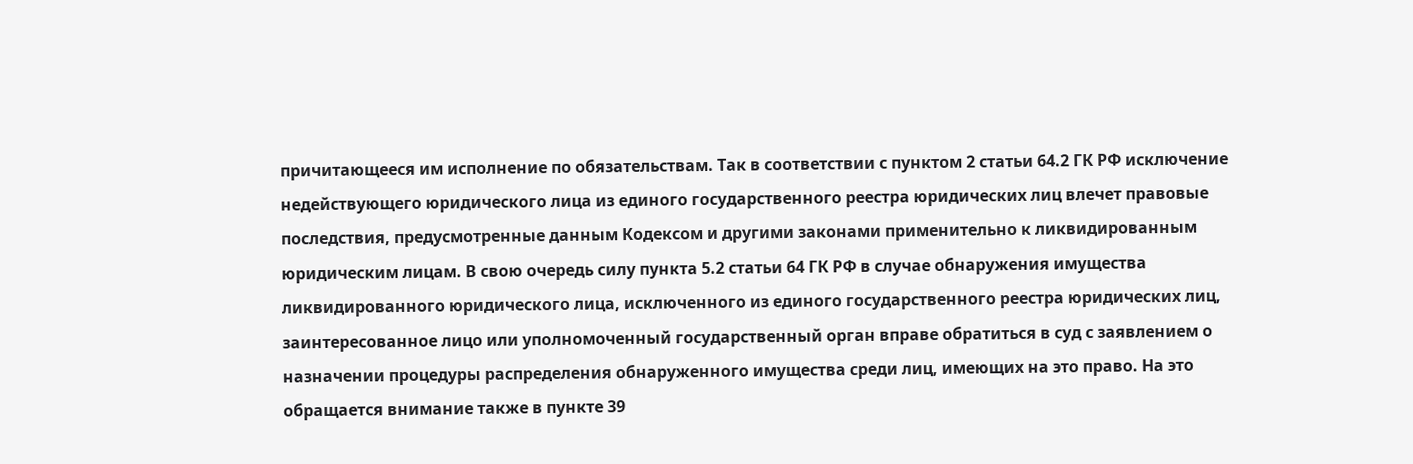причитающееся им исполнение по обязательствам. Так в соответствии с пунктом 2 статьи 64.2 ГК РФ исключение недействующего юридического лица из единого государственного реестра юридических лиц влечет правовые последствия, предусмотренные данным Кодексом и другими законами применительно к ликвидированным юридическим лицам. В свою очередь силу пункта 5.2 статьи 64 ГК РФ в случае обнаружения имущества ликвидированного юридического лица, исключенного из единого государственного реестра юридических лиц, заинтересованное лицо или уполномоченный государственный орган вправе обратиться в суд с заявлением о назначении процедуры распределения обнаруженного имущества среди лиц, имеющих на это право. На это обращается внимание также в пункте 39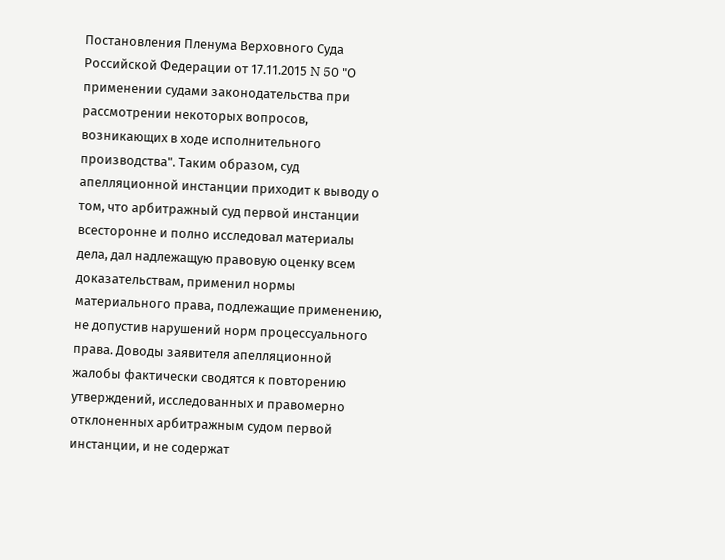Постановления Пленума Верховного Суда Российской Федерации от 17.11.2015 N 50 "О применении судами законодательства при рассмотрении некоторых вопросов, возникающих в ходе исполнительного производства". Таким образом, суд апелляционной инстанции приходит к выводу о том, что арбитражный суд первой инстанции всесторонне и полно исследовал материалы дела, дал надлежащую правовую оценку всем доказательствам, применил нормы материального права, подлежащие применению, не допустив нарушений норм процессуального права. Доводы заявителя апелляционной жалобы фактически сводятся к повторению утверждений, исследованных и правомерно отклоненных арбитражным судом первой инстанции, и не содержат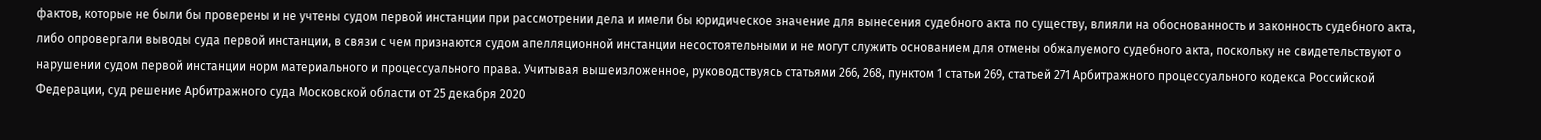фактов, которые не были бы проверены и не учтены судом первой инстанции при рассмотрении дела и имели бы юридическое значение для вынесения судебного акта по существу, влияли на обоснованность и законность судебного акта, либо опровергали выводы суда первой инстанции, в связи с чем признаются судом апелляционной инстанции несостоятельными и не могут служить основанием для отмены обжалуемого судебного акта, поскольку не свидетельствуют о нарушении судом первой инстанции норм материального и процессуального права. Учитывая вышеизложенное, руководствуясь статьями 266, 268, пунктом 1 статьи 269, статьей 271 Арбитражного процессуального кодекса Российской Федерации, суд решение Арбитражного суда Московской области от 25 декабря 2020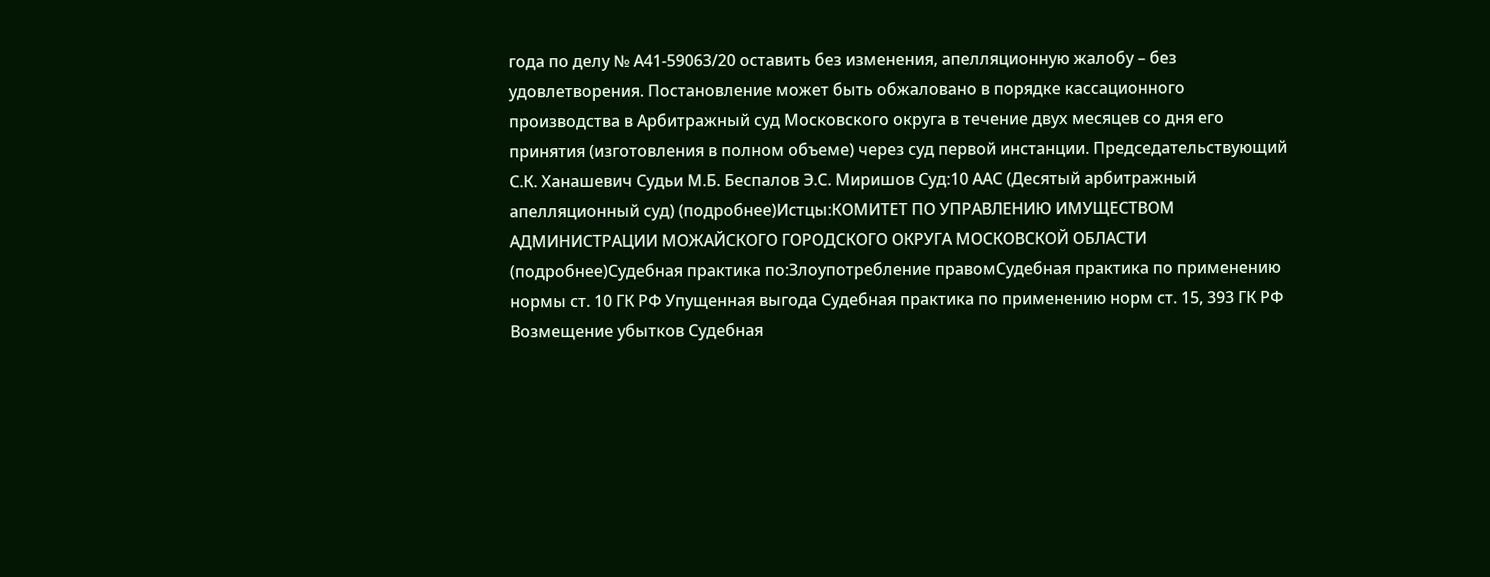года по делу № А41-59063/20 оставить без изменения, апелляционную жалобу – без удовлетворения. Постановление может быть обжаловано в порядке кассационного производства в Арбитражный суд Московского округа в течение двух месяцев со дня его принятия (изготовления в полном объеме) через суд первой инстанции. Председательствующий С.К. Ханашевич Судьи М.Б. Беспалов Э.С. Миришов Суд:10 ААС (Десятый арбитражный апелляционный суд) (подробнее)Истцы:КОМИТЕТ ПО УПРАВЛЕНИЮ ИМУЩЕСТВОМ АДМИНИСТРАЦИИ МОЖАЙСКОГО ГОРОДСКОГО ОКРУГА МОСКОВСКОЙ ОБЛАСТИ (подробнее)Судебная практика по:Злоупотребление правомСудебная практика по применению нормы ст. 10 ГК РФ Упущенная выгода Судебная практика по применению норм ст. 15, 393 ГК РФ Возмещение убытков Судебная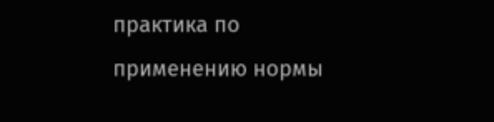практика по применению нормы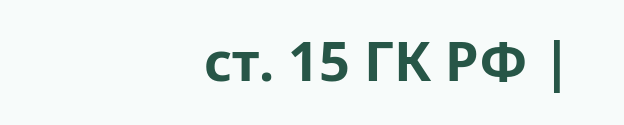ст. 15 ГК РФ |